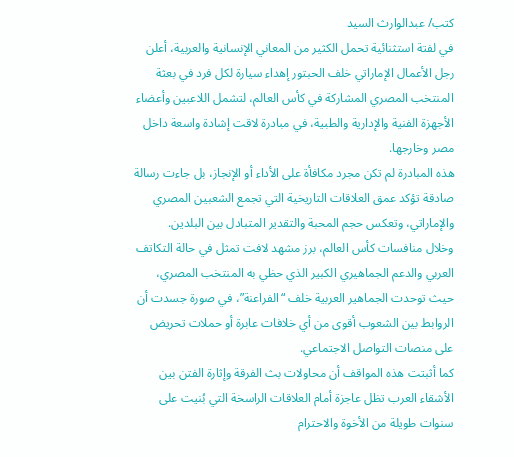كتب/ عبدالوارث السيد
في لفتة استثنائية تحمل الكثير من المعاني الإنسانية والعربية، أعلن رجل الأعمال الإماراتي خلف الحبتور إهداء سيارة لكل فرد في بعثة المنتخب المصري المشاركة في كأس العالم، لتشمل اللاعبين وأعضاء الأجهزة الفنية والإدارية والطبية، في مبادرة لاقت إشادة واسعة داخل مصر وخارجها.
هذه المبادرة لم تكن مجرد مكافأة على الأداء أو الإنجاز، بل جاءت رسالة صادقة تؤكد عمق العلاقات التاريخية التي تجمع الشعبين المصري والإماراتي، وتعكس حجم المحبة والتقدير المتبادل بين البلدين.
وخلال منافسات كأس العالم، برز مشهد لافت تمثل في حالة التكاتف العربي والدعم الجماهيري الكبير الذي حظي به المنتخب المصري، حيث توحدت الجماهير العربية خلف “الفراعنة”، في صورة جسدت أن الروابط بين الشعوب أقوى من أي خلافات عابرة أو حملات تحريض على منصات التواصل الاجتماعي.
كما أثبتت هذه المواقف أن محاولات بث الفرقة وإثارة الفتن بين الأشقاء العرب تظل عاجزة أمام العلاقات الراسخة التي بُنيت على سنوات طويلة من الأخوة والاحترام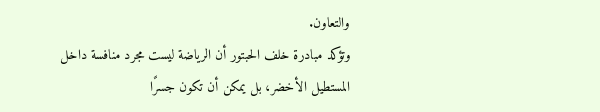والتعاون.
وتؤكد مبادرة خلف الحبتور أن الرياضة ليست مجرد منافسة داخل المستطيل الأخضر، بل يمكن أن تكون جسرًا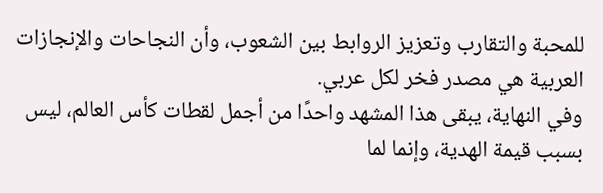للمحبة والتقارب وتعزيز الروابط بين الشعوب، وأن النجاحات والإنجازات العربية هي مصدر فخر لكل عربي.
وفي النهاية، يبقى هذا المشهد واحدًا من أجمل لقطات كأس العالم، ليس بسبب قيمة الهدية، وإنما لما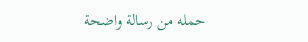حمله من رسالة واضحة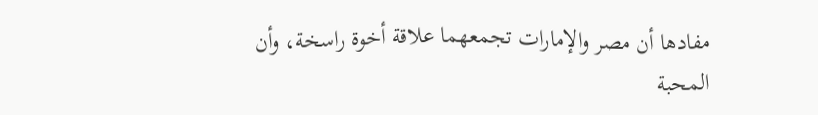مفادها أن مصر والإمارات تجمعهما علاقة أخوة راسخة، وأن المحبة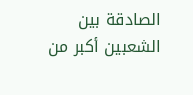الصادقة بين الشعبين أكبر من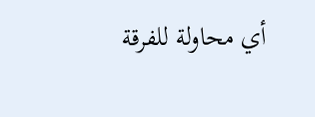أي محاولة للفرقة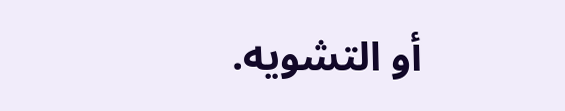أو التشويه.